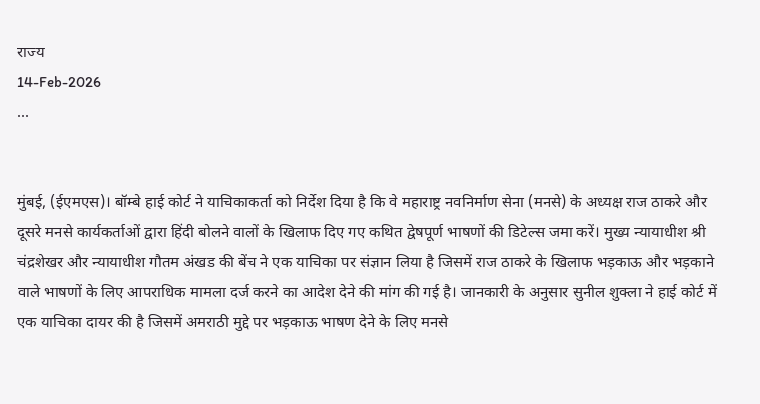राज्य
14-Feb-2026
...


मुंबई, (ईएमएस)। बॉम्बे हाई कोर्ट ने याचिकाकर्ता को निर्देश दिया है कि वे महाराष्ट्र नवनिर्माण सेना (मनसे) के अध्यक्ष राज ठाकरे और दूसरे मनसे कार्यकर्ताओं द्वारा हिंदी बोलने वालों के खिलाफ दिए गए कथित द्वेषपूर्ण भाषणों की डिटेल्स जमा करें। मुख्य न्यायाधीश श्री चंद्रशेखर और न्यायाधीश गौतम अंखड की बेंच ने एक याचिका पर संज्ञान लिया है जिसमें राज ठाकरे के खिलाफ भड़काऊ और भड़काने वाले भाषणों के लिए आपराधिक मामला दर्ज करने का आदेश देने की मांग की गई है। जानकारी के अनुसार सुनील शुक्ला ने हाई कोर्ट में एक याचिका दायर की है जिसमें अमराठी मुद्दे पर भड़काऊ भाषण देने के लिए मनसे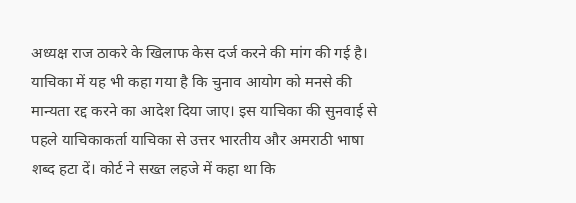अध्यक्ष राज ठाकरे के खिलाफ केस दर्ज करने की मांग की गई है। याचिका में यह भी कहा गया है कि चुनाव आयोग को मनसे की मान्यता रद्द करने का आदेश दिया जाए। इस याचिका की सुनवाई से पहले याचिकाकर्ता याचिका से उत्तर भारतीय और अमराठी भाषा शब्द हटा दें। कोर्ट ने सख्त लहजे में कहा था कि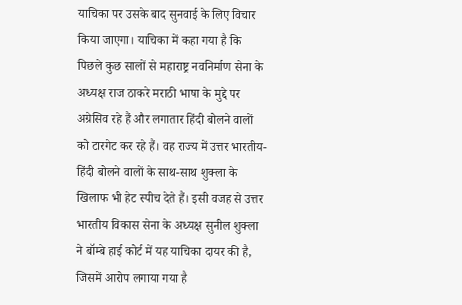याचिका पर उसके बाद सुनवाई के लिए विचार किया जाएगा। याचिका में कहा गया है कि पिछले कुछ सालों से महाराष्ट्र नवनिर्माण सेना के अध्यक्ष राज ठाकरे मराठी भाषा के मुद्दे पर अग्रेसिव रहे हैं और लगातार हिंदी बोलने वालों को टारगेट कर रहे हैं। वह राज्य में उत्तर भारतीय-हिंदी बोलने वालों के साथ-साथ शुक्ला के खिलाफ भी हेट स्पीच देते हैं। इसी वजह से उत्तर भारतीय विकास सेना के अध्यक्ष सुनील शुक्ला ने बॉम्बे हाई कोर्ट में यह याचिका दायर की है, जिसमें आरोप लगाया गया है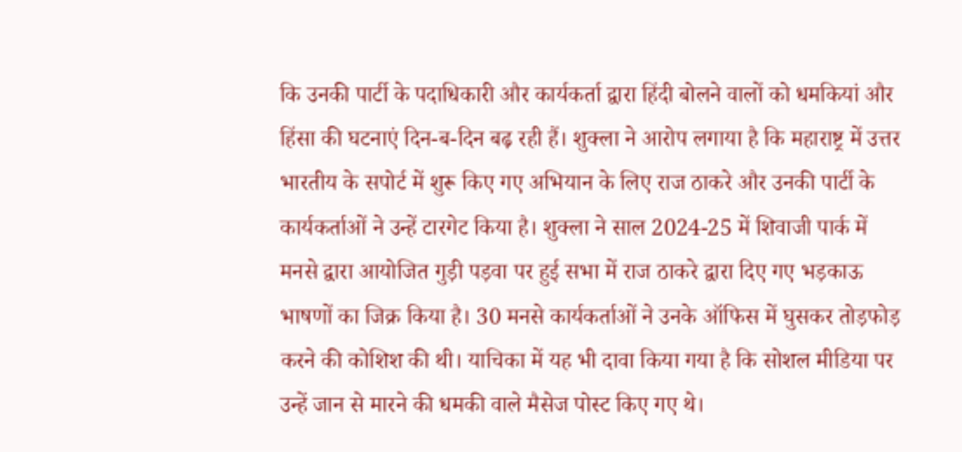कि उनकी पार्टी के पदाधिकारी और कार्यकर्ता द्वारा हिंदी बोलने वालों को धमकियां और हिंसा की घटनाएं दिन-ब-दिन बढ़ रही हैं। शुक्ला ने आरोप लगाया है कि महाराष्ट्र में उत्तर भारतीय के सपोर्ट में शुरू किए गए अभियान के लिए राज ठाकरे और उनकी पार्टी के कार्यकर्ताओं ने उन्हें टारगेट किया है। शुक्ला ने साल 2024-25 में शिवाजी पार्क में मनसे द्वारा आयोजित गुड़ी पड़वा पर हुई सभा में राज ठाकरे द्वारा दिए गए भड़काऊ भाषणों का जिक्र किया है। 30 मनसे कार्यकर्ताओं ने उनके ऑफिस में घुसकर तोड़फोड़ करने की कोशिश की थी। याचिका में यह भी दावा किया गया है कि सोशल मीडिया पर उन्हें जान से मारने की धमकी वाले मैसेज पोस्ट किए गए थे।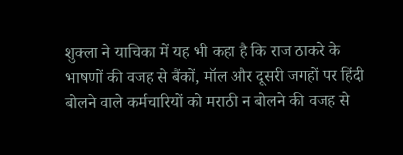शुक्ला ने याचिका में यह भी कहा है कि राज ठाकरे के भाषणों की वजह से बैंकों, मॉल और दूसरी जगहों पर हिंदी बोलने वाले कर्मचारियों को मराठी न बोलने की वजह से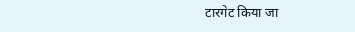टारगेट किया जा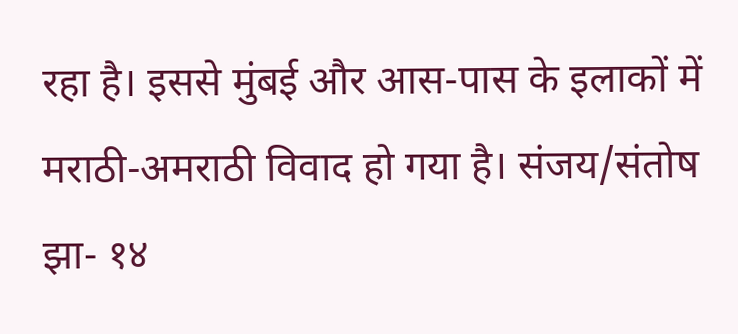रहा है। इससे मुंबई और आस-पास के इलाकों में मराठी-अमराठी विवाद हो गया है। संजय/संतोष झा- १४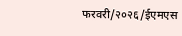फरवरी/२०२६/ईएमएस